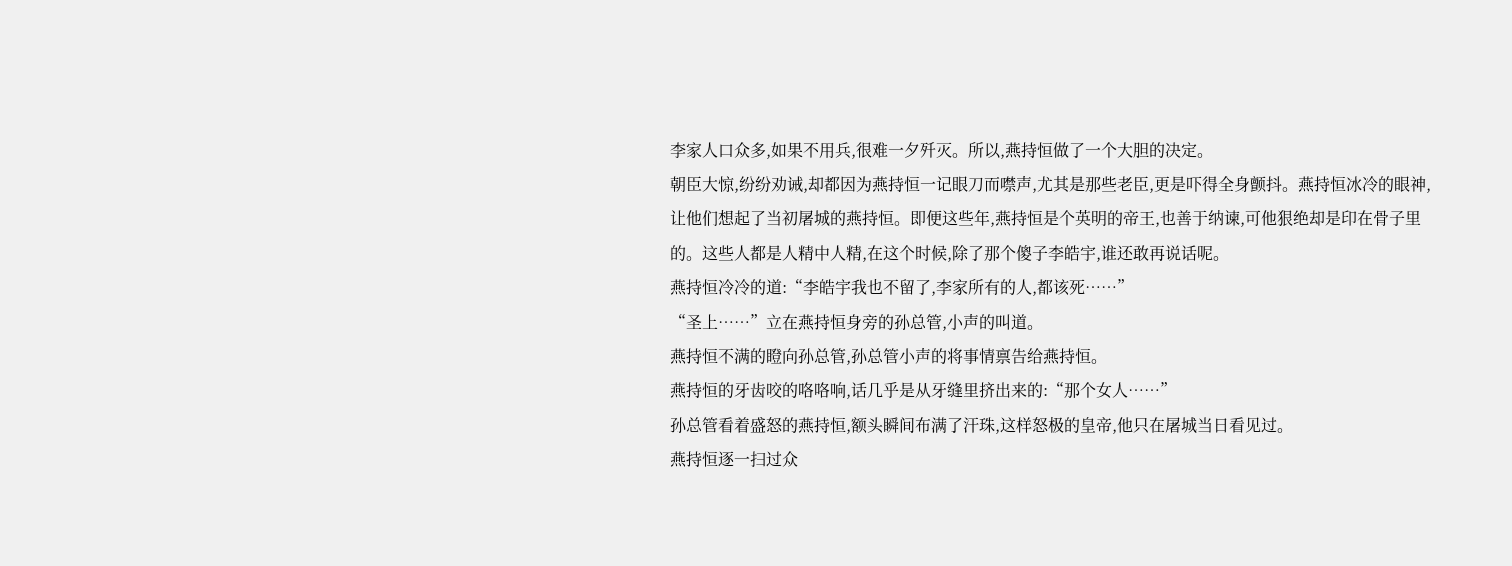李家人口众多,如果不用兵,很难一夕歼灭。所以,燕持恒做了一个大胆的决定。
朝臣大惊,纷纷劝诫,却都因为燕持恒一记眼刀而噤声,尤其是那些老臣,更是吓得全身颤抖。燕持恒冰冷的眼神,让他们想起了当初屠城的燕持恒。即便这些年,燕持恒是个英明的帝王,也善于纳谏,可他狠绝却是印在骨子里的。这些人都是人精中人精,在这个时候,除了那个傻子李皓宇,谁还敢再说话呢。
燕持恒冷冷的道:“李皓宇我也不留了,李家所有的人,都该死……”
“圣上……”立在燕持恒身旁的孙总管,小声的叫道。
燕持恒不满的瞪向孙总管,孙总管小声的将事情禀告给燕持恒。
燕持恒的牙齿咬的咯咯响,话几乎是从牙缝里挤出来的:“那个女人……”
孙总管看着盛怒的燕持恒,额头瞬间布满了汗珠,这样怒极的皇帝,他只在屠城当日看见过。
燕持恒逐一扫过众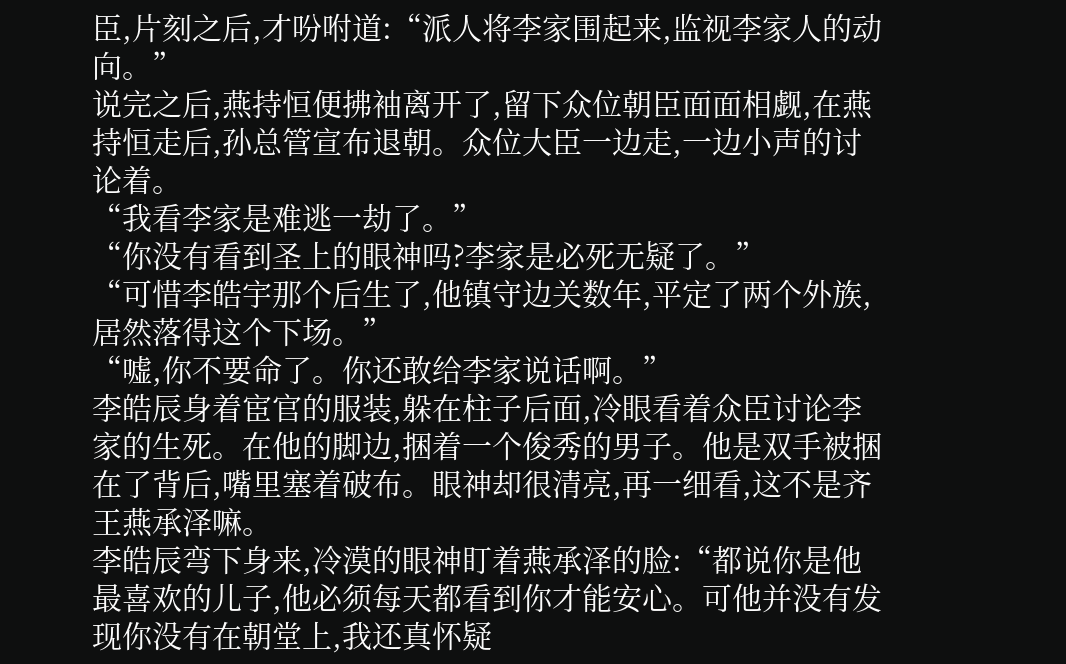臣,片刻之后,才吩咐道:“派人将李家围起来,监视李家人的动向。”
说完之后,燕持恒便拂袖离开了,留下众位朝臣面面相觑,在燕持恒走后,孙总管宣布退朝。众位大臣一边走,一边小声的讨论着。
“我看李家是难逃一劫了。”
“你没有看到圣上的眼神吗?李家是必死无疑了。”
“可惜李皓宇那个后生了,他镇守边关数年,平定了两个外族,居然落得这个下场。”
“嘘,你不要命了。你还敢给李家说话啊。”
李皓辰身着宦官的服装,躲在柱子后面,冷眼看着众臣讨论李家的生死。在他的脚边,捆着一个俊秀的男子。他是双手被捆在了背后,嘴里塞着破布。眼神却很清亮,再一细看,这不是齐王燕承泽嘛。
李皓辰弯下身来,冷漠的眼神盯着燕承泽的脸:“都说你是他最喜欢的儿子,他必须每天都看到你才能安心。可他并没有发现你没有在朝堂上,我还真怀疑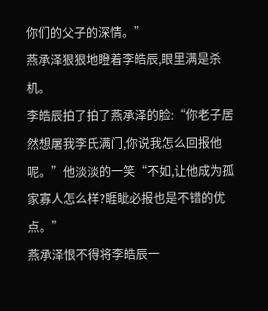你们的父子的深情。”
燕承泽狠狠地瞪着李皓辰,眼里满是杀机。
李皓辰拍了拍了燕承泽的脸:“你老子居然想屠我李氏满门,你说我怎么回报他呢。”他淡淡的一笑“不如,让他成为孤家寡人怎么样?睚眦必报也是不错的优点。”
燕承泽恨不得将李皓辰一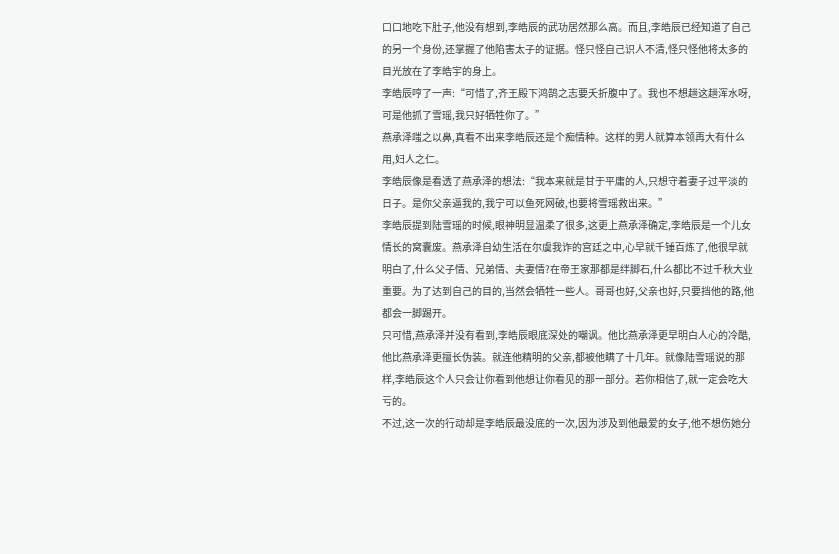口口地吃下肚子,他没有想到,李皓辰的武功居然那么高。而且,李皓辰已经知道了自己的另一个身份,还掌握了他陷害太子的证据。怪只怪自己识人不清,怪只怪他将太多的目光放在了李皓宇的身上。
李皓辰哼了一声:“可惜了,齐王殿下鸿鹄之志要夭折腹中了。我也不想趟这趟浑水呀,可是他抓了雪瑶,我只好牺牲你了。”
燕承泽嗤之以鼻,真看不出来李皓辰还是个痴情种。这样的男人就算本领再大有什么用,妇人之仁。
李皓辰像是看透了燕承泽的想法:“我本来就是甘于平庸的人,只想守着妻子过平淡的日子。是你父亲逼我的,我宁可以鱼死网破,也要将雪瑶救出来。”
李皓辰提到陆雪瑶的时候,眼神明显温柔了很多,这更上燕承泽确定,李皓辰是一个儿女情长的窝囊废。燕承泽自幼生活在尔虞我诈的宫廷之中,心早就千锤百炼了,他很早就明白了,什么父子情、兄弟情、夫妻情?在帝王家那都是绊脚石,什么都比不过千秋大业重要。为了达到自己的目的,当然会牺牲一些人。哥哥也好,父亲也好,只要挡他的路,他都会一脚踢开。
只可惜,燕承泽并没有看到,李皓辰眼底深处的嘲讽。他比燕承泽更早明白人心的冷酷,他比燕承泽更擅长伪装。就连他精明的父亲,都被他瞒了十几年。就像陆雪瑶说的那样,李皓辰这个人只会让你看到他想让你看见的那一部分。若你相信了,就一定会吃大亏的。
不过,这一次的行动却是李皓辰最没底的一次,因为涉及到他最爱的女子,他不想伤她分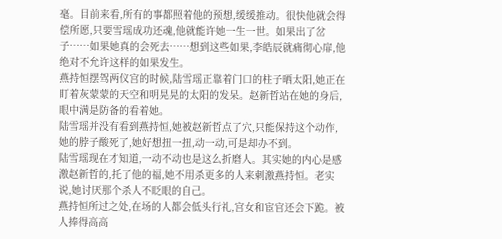毫。目前来看,所有的事都照着他的预想,缓缓推动。很快他就会得偿所愿,只要雪瑶成功还魂,他就能许她一生一世。如果出了岔子……如果她真的会死去……想到这些如果,李皓辰就痛彻心扉,他绝对不允许这样的如果发生。
燕持恒摆驾两仪宫的时候,陆雪瑶正靠着门口的柱子晒太阳,她正在盯着灰蒙蒙的天空和明晃晃的太阳的发呆。赵新哲站在她的身后,眼中满是防备的看着她。
陆雪瑶并没有看到燕持恒,她被赵新哲点了穴,只能保持这个动作,她的脖子酸死了,她好想扭一扭,动一动,可是却办不到。
陆雪瑶现在才知道,一动不动也是这么折磨人。其实她的内心是感激赵新哲的,托了他的福,她不用杀更多的人来刺激燕持恒。老实说,她讨厌那个杀人不眨眼的自己。
燕持恒所过之处,在场的人都会低头行礼,宫女和宦官还会下跪。被人捧得高高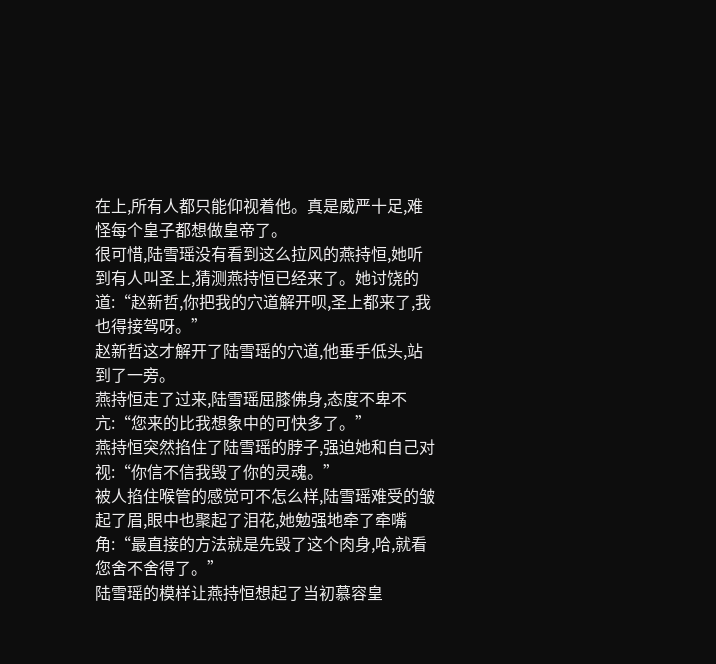在上,所有人都只能仰视着他。真是威严十足,难怪每个皇子都想做皇帝了。
很可惜,陆雪瑶没有看到这么拉风的燕持恒,她听到有人叫圣上,猜测燕持恒已经来了。她讨饶的道:“赵新哲,你把我的穴道解开呗,圣上都来了,我也得接驾呀。”
赵新哲这才解开了陆雪瑶的穴道,他垂手低头,站到了一旁。
燕持恒走了过来,陆雪瑶屈膝佛身,态度不卑不亢:“您来的比我想象中的可快多了。”
燕持恒突然掐住了陆雪瑶的脖子,强迫她和自己对视:“你信不信我毁了你的灵魂。”
被人掐住喉管的感觉可不怎么样,陆雪瑶难受的皱起了眉,眼中也聚起了泪花,她勉强地牵了牵嘴角:“最直接的方法就是先毁了这个肉身,哈,就看您舍不舍得了。”
陆雪瑶的模样让燕持恒想起了当初慕容皇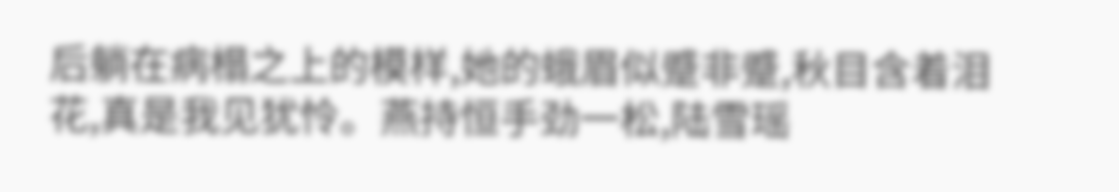后躺在病榻之上的模样,她的蛾眉似蹙非蹙,秋目含着泪花,真是我见犹怜。燕持恒手劲一松,陆雪瑶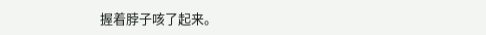握着脖子咳了起来。